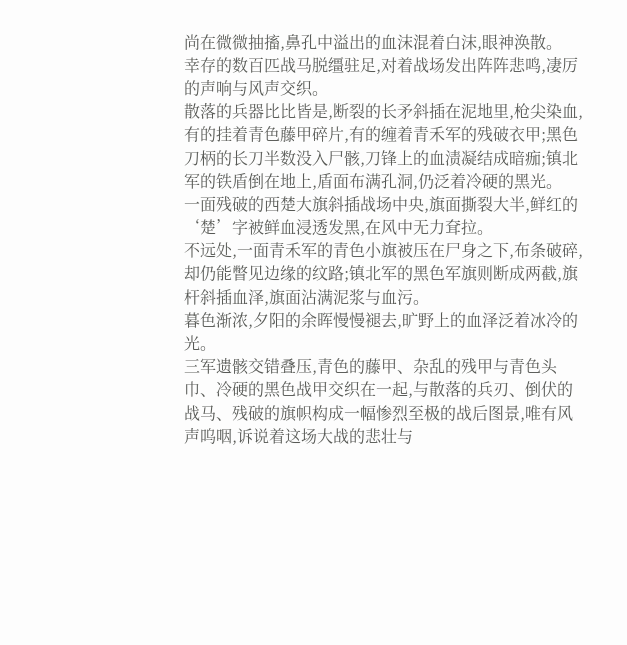尚在微微抽搐,鼻孔中溢出的血沫混着白沫,眼神涣散。
幸存的数百匹战马脱缰驻足,对着战场发出阵阵悲鸣,凄厉的声响与风声交织。
散落的兵器比比皆是,断裂的长矛斜插在泥地里,枪尖染血,有的挂着青色藤甲碎片,有的缠着青禾军的残破衣甲;黑色刀柄的长刀半数没入尸骸,刀锋上的血渍凝结成暗痂;镇北军的铁盾倒在地上,盾面布满孔洞,仍泛着冷硬的黑光。
一面残破的西楚大旗斜插战场中央,旗面撕裂大半,鲜红的‘楚’字被鲜血浸透发黑,在风中无力耷拉。
不远处,一面青禾军的青色小旗被压在尸身之下,布条破碎,却仍能瞥见边缘的纹路;镇北军的黑色军旗则断成两截,旗杆斜插血泽,旗面沾满泥浆与血污。
暮色渐浓,夕阳的余晖慢慢褪去,旷野上的血泽泛着冰冷的光。
三军遗骸交错叠压,青色的藤甲、杂乱的残甲与青色头巾、冷硬的黑色战甲交织在一起,与散落的兵刃、倒伏的战马、残破的旗帜构成一幅惨烈至极的战后图景,唯有风声呜咽,诉说着这场大战的悲壮与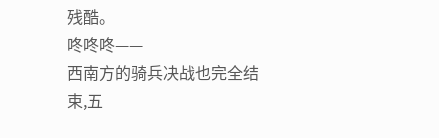残酷。
咚咚咚——
西南方的骑兵决战也完全结束,五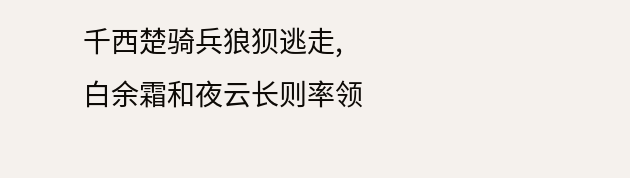千西楚骑兵狼狈逃走,白余霜和夜云长则率领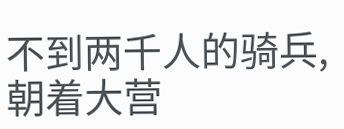不到两千人的骑兵,朝着大营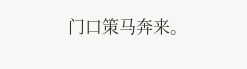门口策马奔来。